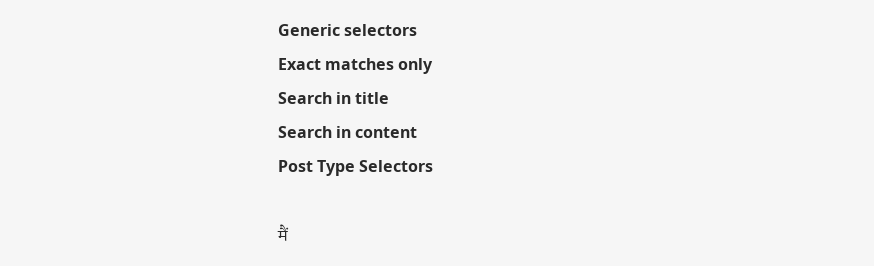Generic selectors
Exact matches only
Search in title
Search in content
Post Type Selectors

मैं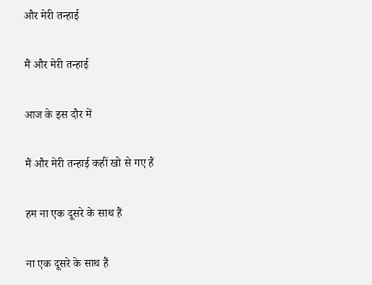और मेरी तन्हाई

मैं और मेरी तन्हाई

आज के इस दौर में

मैं और मेरी तन्हाई कहीं खो से गए हैं

हम ना एक दूसरे के साथ हैं

ना एक दूसरे के साथ हैं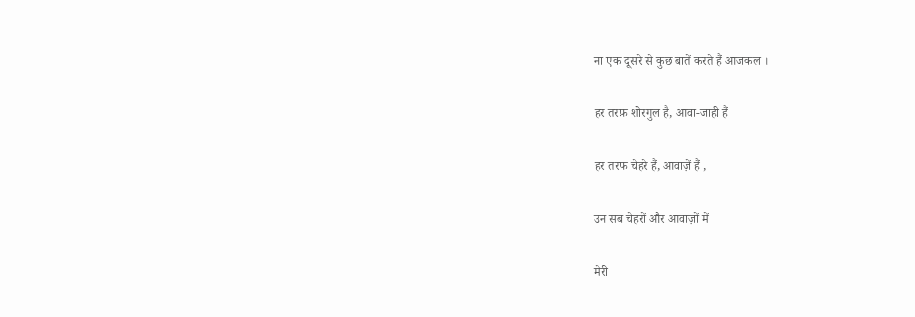ना एक दूसरे से कुछ बातें करते हैं आजकल ।

हर तरफ़ शोरगुल है, आवा-जाही हैं

हर तरफ चेहरे हैं, आवाज़ें हैं ,

उन सब चेहरों और आवाज़ों में

मेरी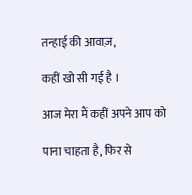तन्हाई की आवाज़,

कहीं खो सी गई है ।

आज मेरा मैं कहीं अपने आप को

पाना चाहता है, फिर से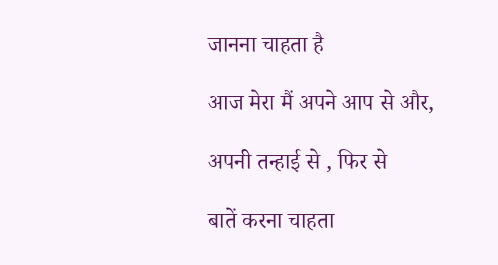जानना चाहता है

आज मेरा मैं अपने आप से और,

अपनी तन्हाई से , फिर से

बातें करना चाहता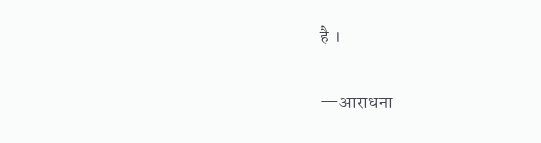है ।

—आराधना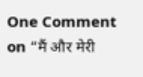One Comment on “मैं और मेरी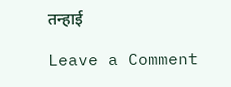तन्हाई

Leave a Comment